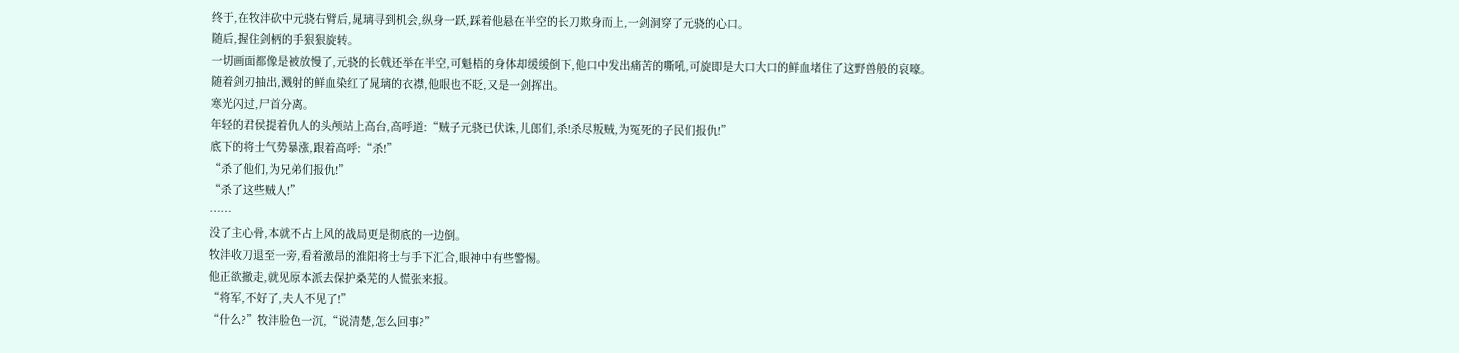终于,在牧沣砍中元骁右臂后,晁璃寻到机会,纵身一跃,踩着他悬在半空的长刀欺身而上,一剑洞穿了元骁的心口。
随后,握住剑柄的手狠狠旋转。
一切画面都像是被放慢了,元骁的长戟还举在半空,可魁梧的身体却缓缓倒下,他口中发出痛苦的嘶吼,可旋即是大口大口的鲜血堵住了这野兽般的哀嚎。
随着剑刃抽出,溅射的鲜血染红了晁璃的衣襟,他眼也不眨,又是一剑挥出。
寒光闪过,尸首分离。
年轻的君侯提着仇人的头颅站上高台,高呼道:“贼子元骁已伏诛,儿郎们,杀!杀尽叛贼,为冤死的子民们报仇!”
底下的将士气势暴涨,跟着高呼:“杀!”
“杀了他们,为兄弟们报仇!”
“杀了这些贼人!”
……
没了主心骨,本就不占上风的战局更是彻底的一边倒。
牧沣收刀退至一旁,看着激昂的淮阳将士与手下汇合,眼神中有些警惕。
他正欲撤走,就见原本派去保护桑芜的人慌张来报。
“将军,不好了,夫人不见了!”
“什么?”牧沣脸色一沉,“说清楚,怎么回事?”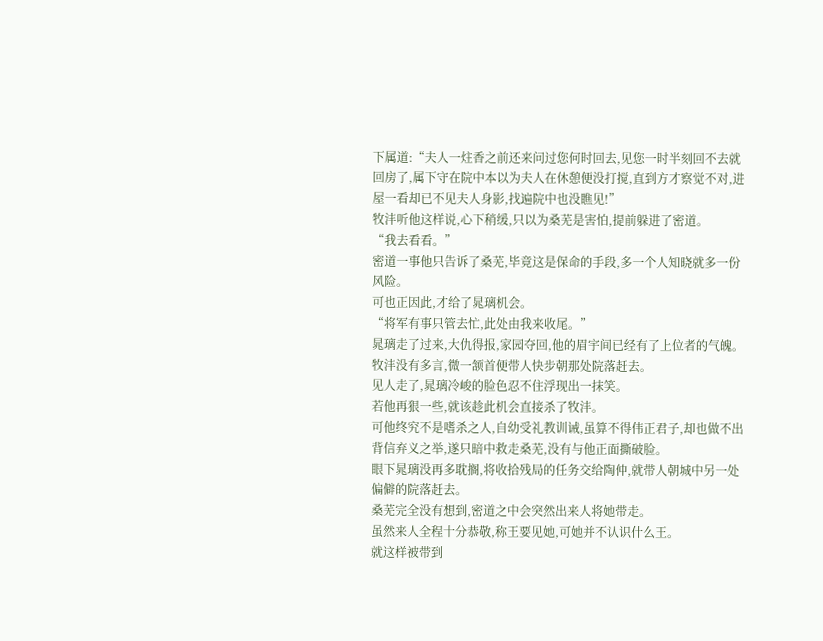下属道:“夫人一炷香之前还来问过您何时回去,见您一时半刻回不去就回房了,属下守在院中本以为夫人在休憩便没打搅,直到方才察觉不对,进屋一看却已不见夫人身影,找遍院中也没瞧见!”
牧沣听他这样说,心下稍缓,只以为桑芜是害怕,提前躲进了密道。
“我去看看。”
密道一事他只告诉了桑芜,毕竟这是保命的手段,多一个人知晓就多一份风险。
可也正因此,才给了晁璃机会。
“将军有事只管去忙,此处由我来收尾。”
晁璃走了过来,大仇得报,家园夺回,他的眉宇间已经有了上位者的气魄。
牧沣没有多言,微一颔首便带人快步朝那处院落赶去。
见人走了,晁璃冷峻的脸色忍不住浮现出一抹笑。
若他再狠一些,就该趁此机会直接杀了牧沣。
可他终究不是嗜杀之人,自幼受礼教训诫,虽算不得伟正君子,却也做不出背信弃义之举,遂只暗中救走桑芜,没有与他正面撕破脸。
眼下晁璃没再多耽搁,将收拾残局的任务交给陶仲,就带人朝城中另一处偏僻的院落赶去。
桑芜完全没有想到,密道之中会突然出来人将她带走。
虽然来人全程十分恭敬,称王要见她,可她并不认识什么王。
就这样被带到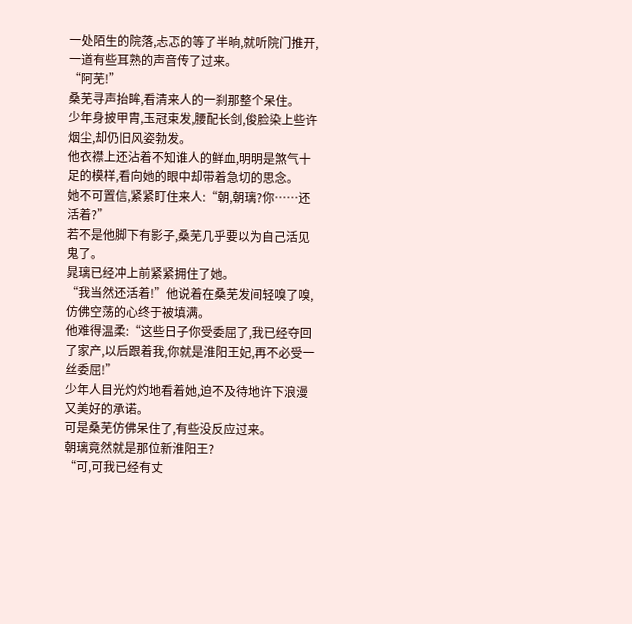一处陌生的院落,忐忑的等了半晌,就听院门推开,一道有些耳熟的声音传了过来。
“阿芜!”
桑芜寻声抬眸,看清来人的一刹那整个呆住。
少年身披甲胄,玉冠束发,腰配长剑,俊脸染上些许烟尘,却仍旧风姿勃发。
他衣襟上还沾着不知谁人的鲜血,明明是煞气十足的模样,看向她的眼中却带着急切的思念。
她不可置信,紧紧盯住来人:“朝,朝璃?你……还活着?”
若不是他脚下有影子,桑芜几乎要以为自己活见鬼了。
晁璃已经冲上前紧紧拥住了她。
“我当然还活着!”他说着在桑芜发间轻嗅了嗅,仿佛空荡的心终于被填满。
他难得温柔:“这些日子你受委屈了,我已经夺回了家产,以后跟着我,你就是淮阳王妃,再不必受一丝委屈!”
少年人目光灼灼地看着她,迫不及待地许下浪漫又美好的承诺。
可是桑芜仿佛呆住了,有些没反应过来。
朝璃竟然就是那位新淮阳王?
“可,可我已经有丈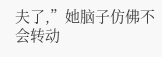夫了,”她脑子仿佛不会转动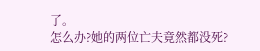了。
怎么办?她的两位亡夫竟然都没死?